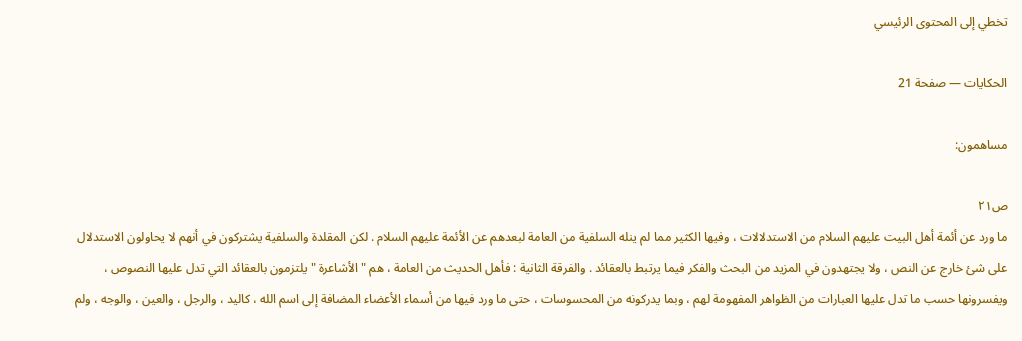تخطي إلى المحتوى الرئيسي

الحكايات — صفحة 21

مساهمون:

ص٢١
ما ورد عن أئمة أهل البيت عليهم السلام من الاستدلالات ، وفيها الكثير مما لم ينله السلفية من العامة لبعدهم عن الأئمة عليهم السلام . لكن المقلدة والسلفية يشتركون في أنهم لا يحاولون الاستدلال على شئ خارج عن النص ، ولا يجتهدون في المزيد من البحث والفكر فيما يرتبط بالعقائد . والفرقة الثانية : فأهل الحديث من العامة ، هم " الأشاعرة " يلتزمون بالعقائد التي تدل عليها النصوص ، ويفسرونها حسب ما تدل عليها العبارات من الظواهر المفهومة لهم ، وبما يدركونه من المحسوسات ، حتى ما ورد فيها من أسماء الأعضاء المضافة إلى اسم الله ، كاليد ، والرجل ، والعين ، والوجه ، ولم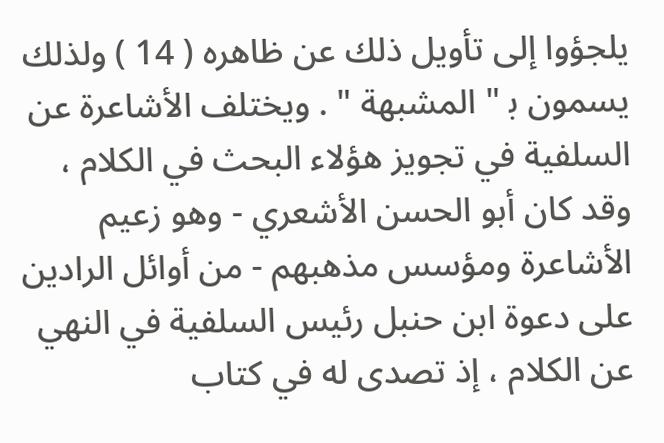يلجؤوا إلى تأويل ذلك عن ظاهره ( 14 ) ولذلك يسمون ب‍ " المشبهة " . ويختلف الأشاعرة عن السلفية في تجويز هؤلاء البحث في الكلام ، وقد كان أبو الحسن الأشعري - وهو زعيم الأشاعرة ومؤسس مذهبهم - من أوائل الرادين على دعوة ابن حنبل رئيس السلفية في النهي عن الكلام ، إذ تصدى له في كتاب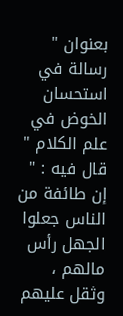بعنوان " رسالة في استحسان الخوض في علم الكلام " قال فيه : " إن طائفة من الناس جعلوا الجهل رأس مالهم ، وثقل عليهم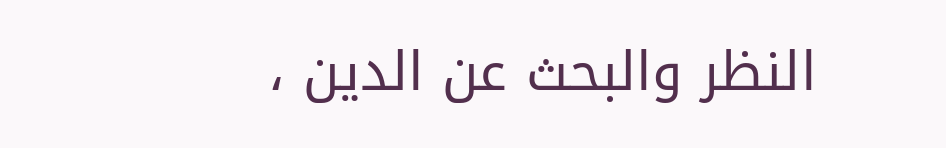النظر والبحث عن الدين ،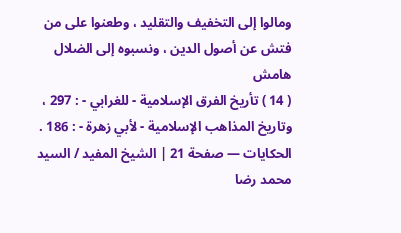ومالوا إلى التخفيف والتقليد ، وطعنوا على من فتش عن أصول الدين ، ونسبوه إلى الضلال
هامش
( 14 ) تأريخ الفرق الإسلامية - للغرابي - : 297 ، وتاريخ المذاهب الإسلامية - لأبي زهرة - : 186 .
الحكايات — صفحة 21 | الشيخ المفيد / السيد محمد رضا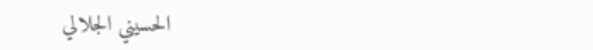الحسيني الجلالي